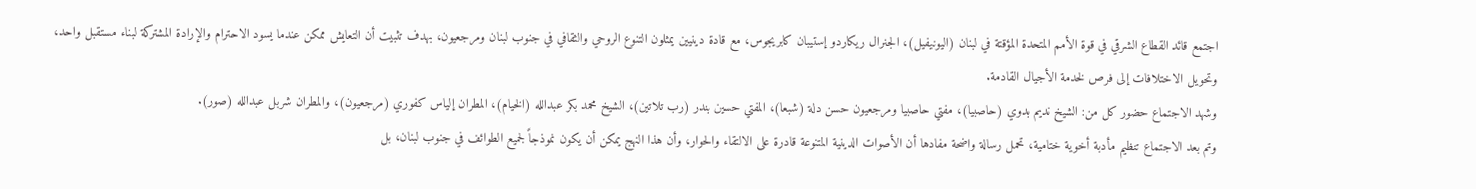اجتمع قائد القطاع الشرقي في قوة الأمم المتحدة المؤقتة في لبنان (اليونيفيل)، الجنرال ريكاردو إستيبان كابريجوس، مع قادة دينيين يمثلون التنوع الروحي والثقافي في جنوب لبنان ومرجعيون، بهدف تثبيت أن التعايش ممكن عندما يسود الاحترام والإرادة المشتركة لبناء مستقبل واحد، وتحويل الاختلافات إلى فرص لخدمة الأجيال القادمة.
وشهد الاجتماع حضور كل من: الشيخ نديم بدوي (حاصبيا)، مفتي حاصبيا ومرجعيون حسن دلة (شبعا)، المفتي حسين بندر (رب تلاتين)، الشيخ محمد بكر عبدالله (الخيام)، المطران إلياس كفوري (مرجعيون)، والمطران شربل عبدالله (صور).
وتم بعد الاجتماع تنظيم مأدبة أخوية ختامية، تحمل رسالة واضحة مفادها أن الأصوات الدينية المتنوعة قادرة على الالتقاء والحوار، وأن هذا النهج يمكن أن يكون نموذجاً لجميع الطوائف في جنوب لبنان، بل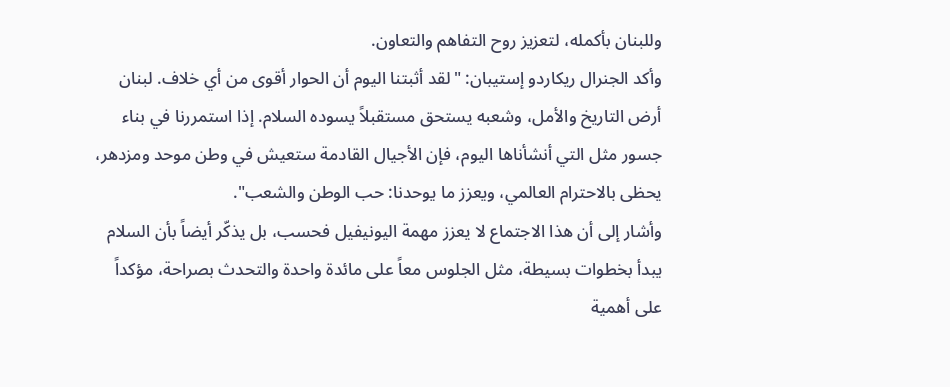وللبنان بأكمله، لتعزيز روح التفاهم والتعاون.
وأكد الجنرال ريكاردو إستيبان: "لقد أثبتنا اليوم أن الحوار أقوى من أي خلاف. لبنان أرض التاريخ والأمل، وشعبه يستحق مستقبلاً يسوده السلام. إذا استمررنا في بناء جسور مثل التي أنشأناها اليوم، فإن الأجيال القادمة ستعيش في وطن موحد ومزدهر، يحظى بالاحترام العالمي، ويعزز ما يوحدنا: حب الوطن والشعب".
وأشار إلى أن هذا الاجتماع لا يعزز مهمة اليونيفيل فحسب، بل يذكّر أيضاً بأن السلام يبدأ بخطوات بسيطة، مثل الجلوس معاً على مائدة واحدة والتحدث بصراحة، مؤكداً على أهمية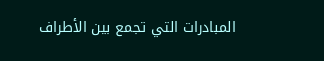المبادرات التي تجمع بين الأطراف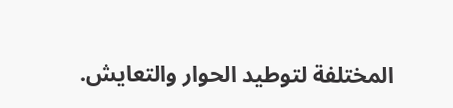المختلفة لتوطيد الحوار والتعايش.